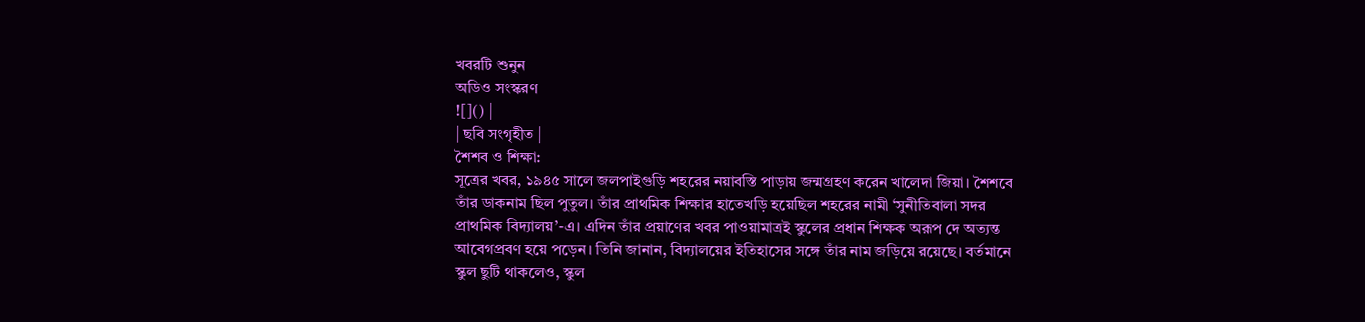খবরটি শুনুন
অডিও সংস্করণ
![]() |
| ছবি সংগৃহীত |
শৈশব ও শিক্ষা:
সূত্রের খবর, ১৯৪৫ সালে জলপাইগুড়ি শহরের নয়াবস্তি পাড়ায় জন্মগ্রহণ করেন খালেদা জিয়া। শৈশবে তাঁর ডাকনাম ছিল পুতুল। তাঁর প্রাথমিক শিক্ষার হাতেখড়ি হয়েছিল শহরের নামী ‘সুনীতিবালা সদর প্রাথমিক বিদ্যালয়’-এ। এদিন তাঁর প্রয়াণের খবর পাওয়ামাত্রই স্কুলের প্রধান শিক্ষক অরূপ দে অত্যন্ত আবেগপ্রবণ হয়ে পড়েন। তিনি জানান, বিদ্যালয়ের ইতিহাসের সঙ্গে তাঁর নাম জড়িয়ে রয়েছে। বর্তমানে স্কুল ছুটি থাকলেও, স্কুল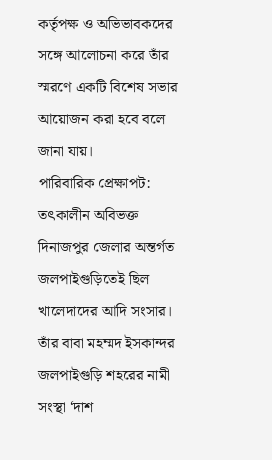কর্তৃপক্ষ ও অভিভাবকদের সঙ্গে আলোচনা করে তাঁর স্মরণে একটি বিশেষ সভার আয়োজন করা হবে বলে জানা যায়।
পারিবারিক প্রেক্ষাপট:
তৎকালীন অবিভক্ত দিনাজপুর জেলার অন্তর্গত জলপাইগুড়িতেই ছিল খালেদাদের আদি সংসার। তাঁর বাবা মহম্মদ ইসকান্দর জলপাইগুড়ি শহরের নামী সংস্থা ‘দাশ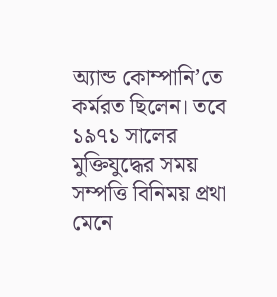অ্যান্ড কোম্পানি’তে কর্মরত ছিলেন। তবে ১৯৭১ সালের মুক্তিযুদ্ধের সময় সম্পত্তি বিনিময় প্রথা মেনে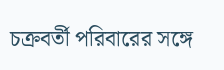চক্রবর্তী পরিবারের সঙ্গে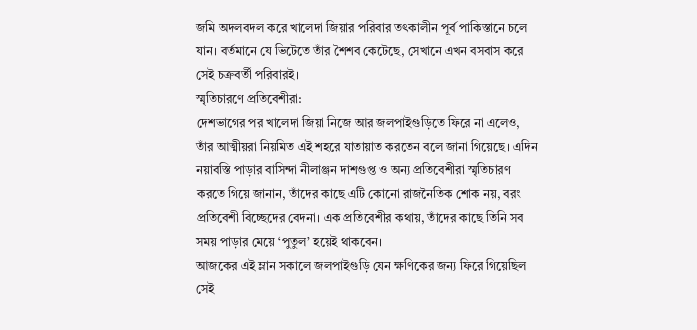জমি অদলবদল করে খালেদা জিয়ার পরিবার তৎকালীন পূর্ব পাকিস্তানে চলে যান। বর্তমানে যে ভিটেতে তাঁর শৈশব কেটেছে, সেখানে এখন বসবাস করে সেই চক্রবর্তী পরিবারই।
স্মৃতিচারণে প্রতিবেশীরা:
দেশভাগের পর খালেদা জিয়া নিজে আর জলপাইগুড়িতে ফিরে না এলেও, তাঁর আত্মীয়রা নিয়মিত এই শহরে যাতায়াত করতেন বলে জানা গিয়েছে। এদিন নয়াবস্তি পাড়ার বাসিন্দা নীলাঞ্জন দাশগুপ্ত ও অন্য প্রতিবেশীরা স্মৃতিচারণ করতে গিয়ে জানান, তাঁদের কাছে এটি কোনো রাজনৈতিক শোক নয়, বরং প্রতিবেশী বিচ্ছেদের বেদনা। এক প্রতিবেশীর কথায়, তাঁদের কাছে তিনি সব সময় পাড়ার মেয়ে ‘পুতুল’ হয়েই থাকবেন।
আজকের এই ম্লান সকালে জলপাইগুড়ি যেন ক্ষণিকের জন্য ফিরে গিয়েছিল সেই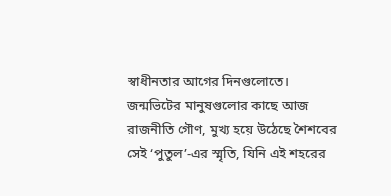স্বাধীনতার আগের দিনগুলোতে। জন্মভিটের মানুষগুলোর কাছে আজ রাজনীতি গৌণ, মুখ্য হয়ে উঠেছে শৈশবের সেই ‘পুতুল’-এর স্মৃতি, যিনি এই শহরের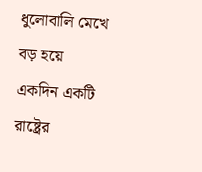ধুলোবালি মেখে বড় হয়ে একদিন একটি রাষ্ট্রের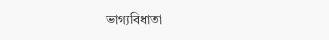ভাগ্যবিধাতা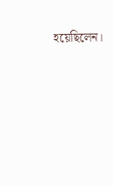হয়েছিলেন।